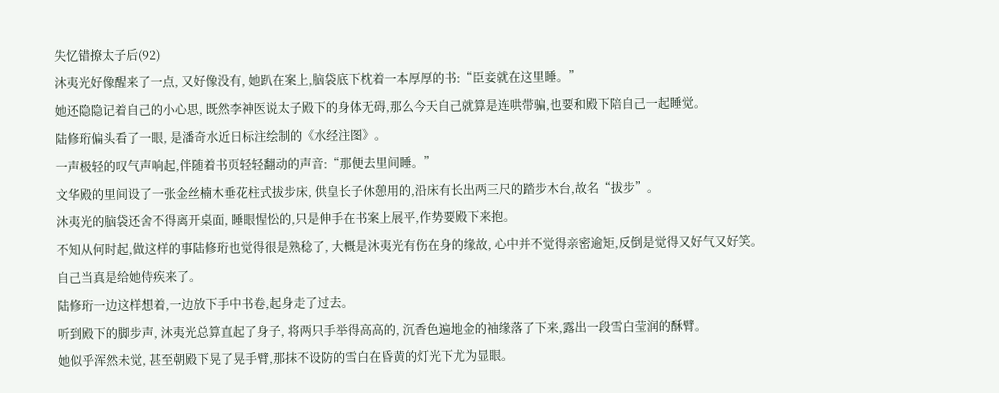失忆错撩太子后(92)
沐夷光好像醒来了一点, 又好像没有, 她趴在案上,脑袋底下枕着一本厚厚的书:“臣妾就在这里睡。”
她还隐隐记着自己的小心思, 既然李神医说太子殿下的身体无碍,那么今天自己就算是连哄带骗,也要和殿下陪自己一起睡觉。
陆修珩偏头看了一眼, 是潘奇水近日标注绘制的《水经注图》。
一声极轻的叹气声响起,伴随着书页轻轻翻动的声音:“那便去里间睡。”
文华殿的里间设了一张金丝楠木垂花柱式拔步床, 供皇长子休憩用的,沿床有长出两三尺的踏步木台,故名“拔步”。
沐夷光的脑袋还舍不得离开桌面, 睡眼惺忪的,只是伸手在书案上展平,作势要殿下来抱。
不知从何时起,做这样的事陆修珩也觉得很是熟稔了, 大概是沐夷光有伤在身的缘故, 心中并不觉得亲密逾矩,反倒是觉得又好气又好笑。
自己当真是给她侍疾来了。
陆修珩一边这样想着,一边放下手中书卷,起身走了过去。
听到殿下的脚步声, 沐夷光总算直起了身子, 将两只手举得高高的, 沉香色遍地金的袖缘落了下来,露出一段雪白莹润的酥臂。
她似乎浑然未觉, 甚至朝殿下晃了晃手臂,那抹不设防的雪白在昏黄的灯光下尤为显眼。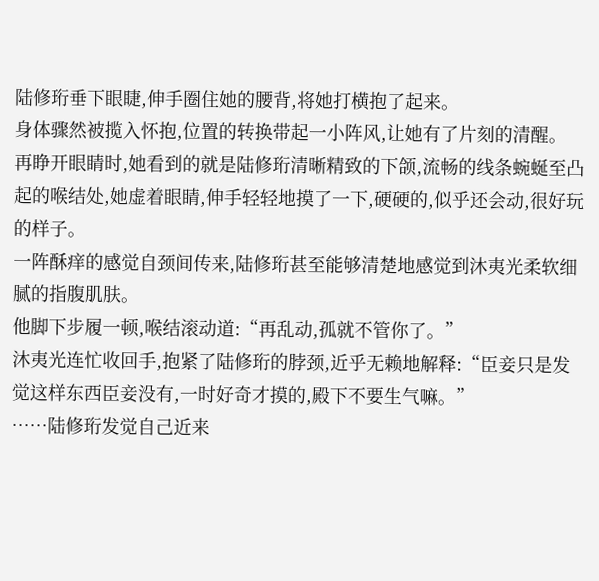陆修珩垂下眼睫,伸手圈住她的腰背,将她打横抱了起来。
身体骤然被揽入怀抱,位置的转换带起一小阵风,让她有了片刻的清醒。
再睁开眼睛时,她看到的就是陆修珩清晰精致的下颌,流畅的线条蜿蜒至凸起的喉结处,她虚着眼睛,伸手轻轻地摸了一下,硬硬的,似乎还会动,很好玩的样子。
一阵酥痒的感觉自颈间传来,陆修珩甚至能够清楚地感觉到沐夷光柔软细腻的指腹肌肤。
他脚下步履一顿,喉结滚动道:“再乱动,孤就不管你了。”
沐夷光连忙收回手,抱紧了陆修珩的脖颈,近乎无赖地解释:“臣妾只是发觉这样东西臣妾没有,一时好奇才摸的,殿下不要生气嘛。”
……陆修珩发觉自己近来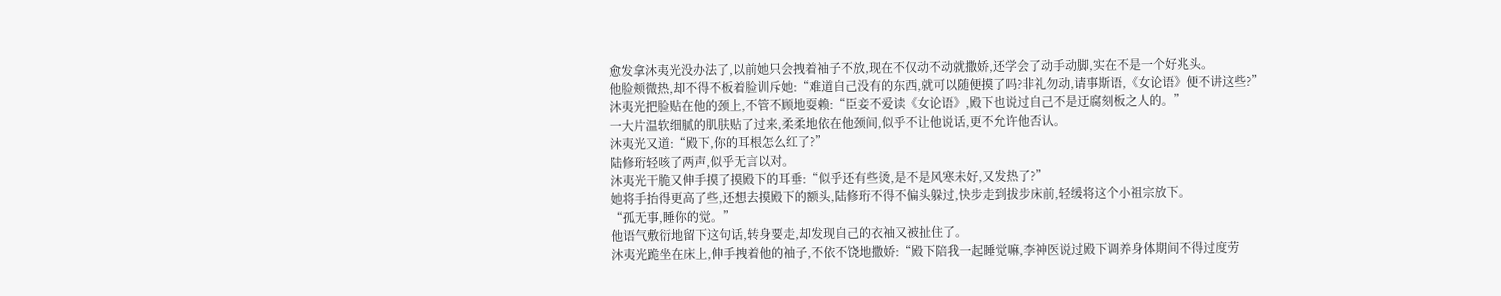愈发拿沐夷光没办法了,以前她只会拽着袖子不放,现在不仅动不动就撒娇,还学会了动手动脚,实在不是一个好兆头。
他脸颊微热,却不得不板着脸训斥她:“难道自己没有的东西,就可以随便摸了吗?非礼勿动,请事斯语,《女论语》便不讲这些?”
沐夷光把脸贴在他的颈上,不管不顾地耍赖:“臣妾不爱读《女论语》,殿下也说过自己不是迂腐刻板之人的。”
一大片温软细腻的肌肤贴了过来,柔柔地依在他颈间,似乎不让他说话,更不允许他否认。
沐夷光又道:“殿下,你的耳根怎么红了?”
陆修珩轻咳了两声,似乎无言以对。
沐夷光干脆又伸手摸了摸殿下的耳垂:“似乎还有些烫,是不是风寒未好,又发热了?”
她将手抬得更高了些,还想去摸殿下的额头,陆修珩不得不偏头躲过,快步走到拔步床前,轻缓将这个小祖宗放下。
“孤无事,睡你的觉。”
他语气敷衍地留下这句话,转身要走,却发现自己的衣袖又被扯住了。
沐夷光跪坐在床上,伸手拽着他的袖子,不依不饶地撒娇:“殿下陪我一起睡觉嘛,李神医说过殿下调养身体期间不得过度劳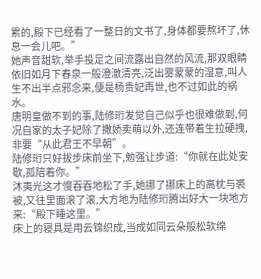累的,殿下已经看了一整日的文书了,身体都要熬坏了,休息一会儿吧。”
她声音甜软,举手投足之间流露出自然的风流,那双眼睛依旧如月下春泉一般澄澈清亮,泛出雾蒙蒙的湿意,叫人生不出半点邪念来,便是杨贵妃再世,也不过如此的祸水。
唐明皇做不到的事,陆修珩发觉自己似乎也很难做到,何况自家的太子妃除了撒娇卖萌以外,还连带着生拉硬拽,非要“从此君王不早朝”。
陆修珩只好拔步床前坐下,勉强让步道:“你就在此处安歇,孤陪着你。”
沐夷光这才慢吞吞地松了手,她挪了挪床上的高枕与裘被,又往里面滚了滚,大方地为陆修珩腾出好大一块地方来:“殿下睡这里。”
床上的寝具是用云锦织成,当成如同云朵般松软绵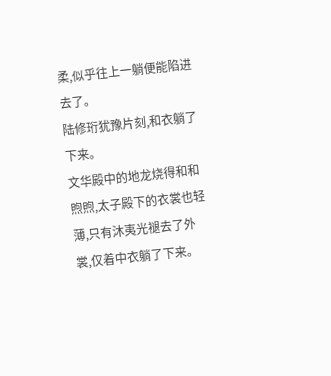柔,似乎往上一躺便能陷进去了。
陆修珩犹豫片刻,和衣躺了下来。
文华殿中的地龙烧得和和煦煦,太子殿下的衣裳也轻薄,只有沐夷光褪去了外裳,仅着中衣躺了下来。